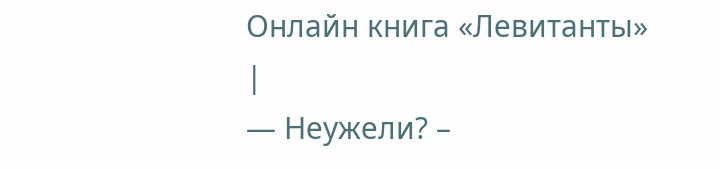Онлайн книга «Левитанты»
|
— Неужели? –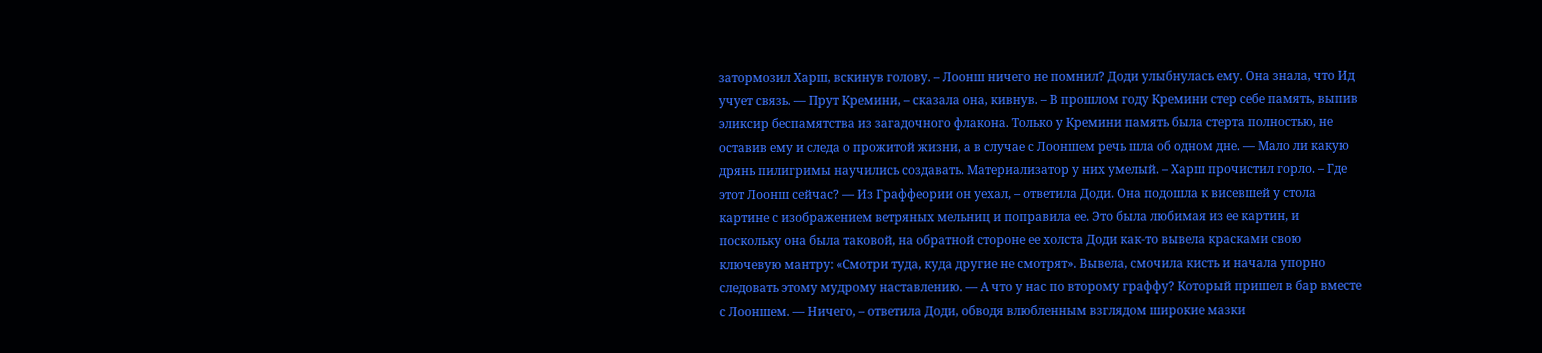затормозил Харш, вскинув голову. – Лоонш ничего не помнил? Доди улыбнулась ему. Она знала, что Ид учует связь. — Прут Кремини, – сказала она, кивнув. – В прошлом году Кремини стер себе память, выпив эликсир беспамятства из загадочного флакона. Только у Кремини память была стерта полностью, не оставив ему и следа о прожитой жизни, а в случае с Лооншем речь шла об одном дне. — Мало ли какую дрянь пилигримы научились создавать. Материализатор у них умелый. – Харш прочистил горло. – Где этот Лоонш сейчас? — Из Граффеории он уехал, – ответила Доди. Она подошла к висевшей у стола картине с изображением ветряных мельниц и поправила ее. Это была любимая из ее картин, и поскольку она была таковой, на обратной стороне ее холста Доди как-то вывела красками свою ключевую мантру: «Смотри туда, куда другие не смотрят». Вывела, смочила кисть и начала упорно следовать этому мудрому наставлению. — А что у нас по второму граффу? Который пришел в бар вместе с Лооншем. — Ничего, – ответила Доди, обводя влюбленным взглядом широкие мазки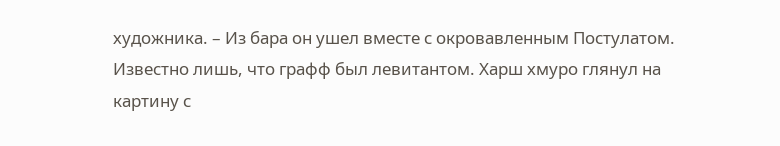художника. – Из бара он ушел вместе с окровавленным Постулатом. Известно лишь, что графф был левитантом. Харш хмуро глянул на картину с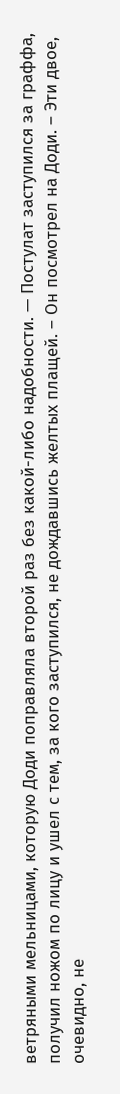ветряными мельницами, которую Доди поправляла второй раз без какой-либо надобности. — Постулат заступился за граффа, получил ножом по лицу и ушел с тем, за кого заступился, не дождавшись желтых плащей. – Он посмотрел на Доди. – Эти двое, очевидно, не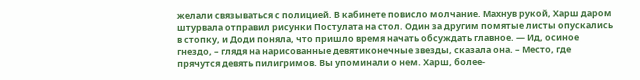желали связываться с полицией. В кабинете повисло молчание. Махнув рукой, Харш даром штурвала отправил рисунки Постулата на стол. Один за другим помятые листы опускались в стопку, и Доди поняла, что пришло время начать обсуждать главное. — Ид, осиное гнездо, – глядя на нарисованные девятиконечные звезды, сказала она. – Место, где прячутся девять пилигримов. Вы упоминали о нем. Харш, более-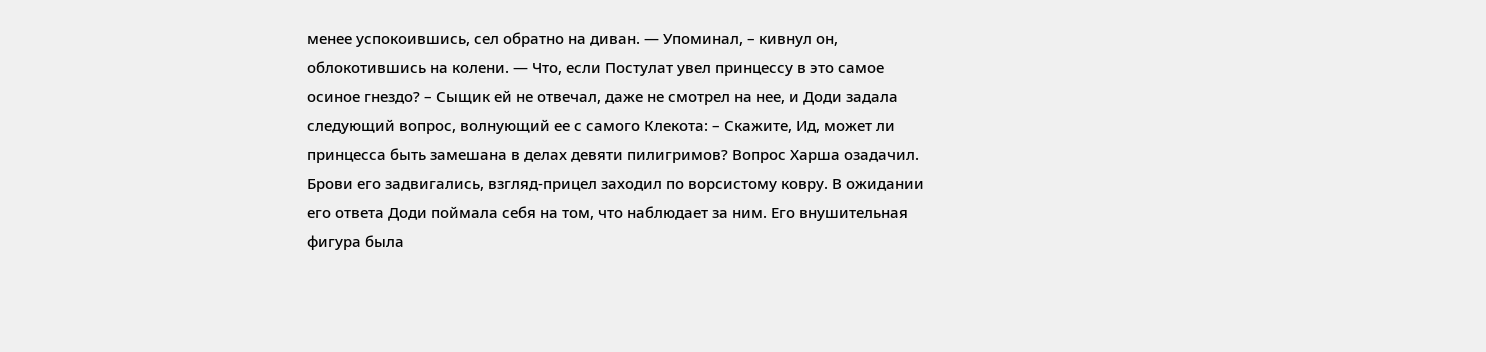менее успокоившись, сел обратно на диван. — Упоминал, – кивнул он, облокотившись на колени. — Что, если Постулат увел принцессу в это самое осиное гнездо? – Сыщик ей не отвечал, даже не смотрел на нее, и Доди задала следующий вопрос, волнующий ее с самого Клекота: – Скажите, Ид, может ли принцесса быть замешана в делах девяти пилигримов? Вопрос Харша озадачил. Брови его задвигались, взгляд-прицел заходил по ворсистому ковру. В ожидании его ответа Доди поймала себя на том, что наблюдает за ним. Его внушительная фигура была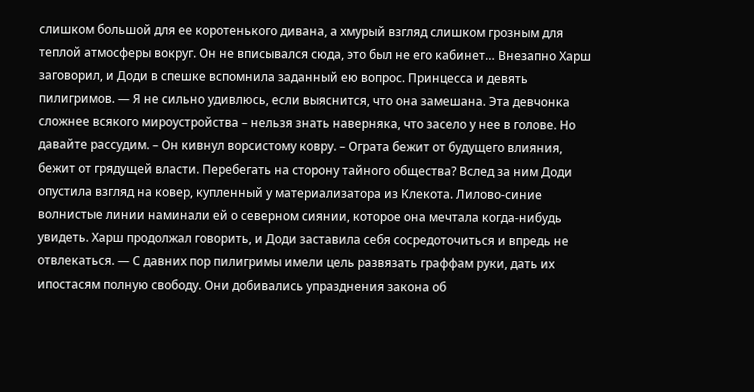слишком большой для ее коротенького дивана, а хмурый взгляд слишком грозным для теплой атмосферы вокруг. Он не вписывался сюда, это был не его кабинет… Внезапно Харш заговорил, и Доди в спешке вспомнила заданный ею вопрос. Принцесса и девять пилигримов. — Я не сильно удивлюсь, если выяснится, что она замешана. Эта девчонка сложнее всякого мироустройства – нельзя знать наверняка, что засело у нее в голове. Но давайте рассудим. – Он кивнул ворсистому ковру. – Ограта бежит от будущего влияния, бежит от грядущей власти. Перебегать на сторону тайного общества? Вслед за ним Доди опустила взгляд на ковер, купленный у материализатора из Клекота. Лилово-синие волнистые линии наминали ей о северном сиянии, которое она мечтала когда-нибудь увидеть. Харш продолжал говорить, и Доди заставила себя сосредоточиться и впредь не отвлекаться. — С давних пор пилигримы имели цель развязать граффам руки, дать их ипостасям полную свободу. Они добивались упразднения закона об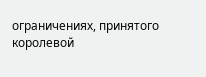ограничениях, принятого королевой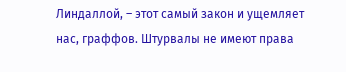Линдаллой, – этот самый закон и ущемляет нас, граффов. Штурвалы не имеют права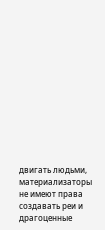двигать людьми, материализаторы не имеют права создавать реи и драгоценные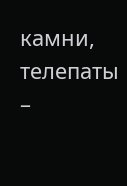камни, телепаты –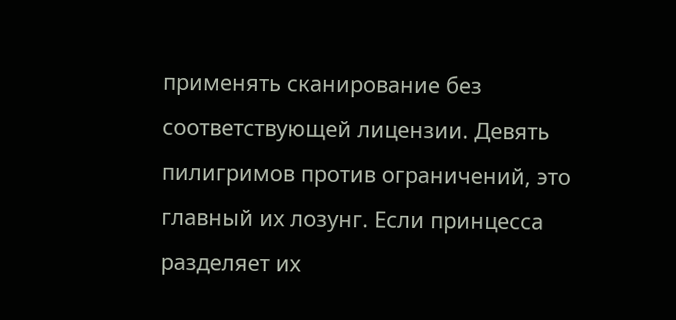применять сканирование без соответствующей лицензии. Девять пилигримов против ограничений, это главный их лозунг. Если принцесса разделяет их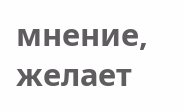мнение, желает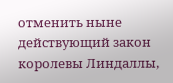отменить ныне действующий закон королевы Линдаллы,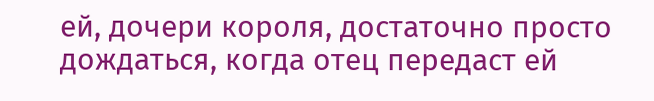ей, дочери короля, достаточно просто дождаться, когда отец передаст ей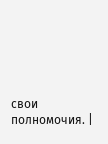свои полномочия. |